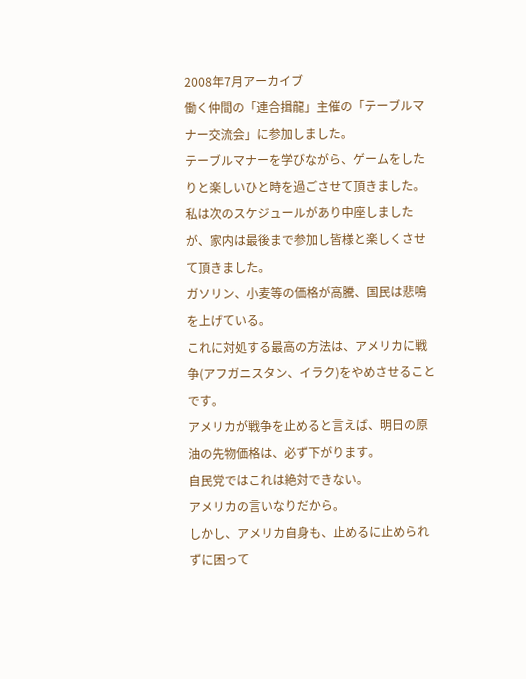2008年7月アーカイブ
働く仲間の「連合揖龍」主催の「テーブルマナー交流会」に参加しました。
テーブルマナーを学びながら、ゲームをしたりと楽しいひと時を過ごさせて頂きました。
私は次のスケジュールがあり中座しましたが、家内は最後まで参加し皆様と楽しくさせて頂きました。
ガソリン、小麦等の価格が高騰、国民は悲鳴を上げている。
これに対処する最高の方法は、アメリカに戦争(アフガニスタン、イラク)をやめさせることです。
アメリカが戦争を止めると言えば、明日の原油の先物価格は、必ず下がります。
自民党ではこれは絶対できない。
アメリカの言いなりだから。
しかし、アメリカ自身も、止めるに止められずに困って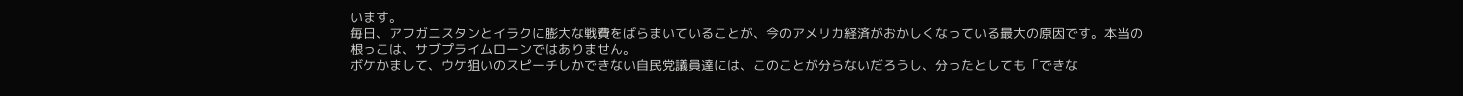います。
毎日、アフガニスタンとイラクに膨大な戦費をばらまいていることが、今のアメリカ経済がおかしくなっている最大の原因です。本当の根っこは、サブプライムローンではありません。
ボケかまして、ウケ狙いのスピーチしかできない自民党議員達には、このことが分らないだろうし、分ったとしても「できな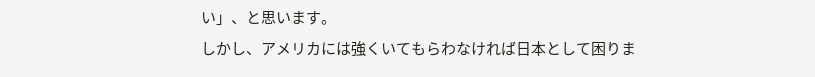い」、と思います。
しかし、アメリカには強くいてもらわなければ日本として困りま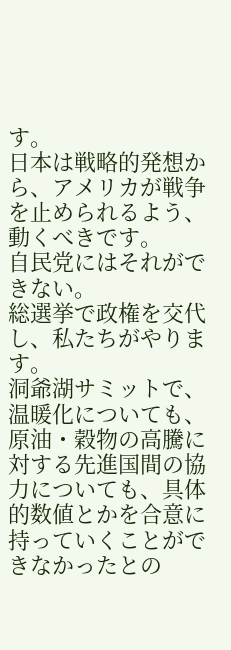す。
日本は戦略的発想から、アメリカが戦争を止められるよう、動くべきです。
自民党にはそれができない。
総選挙で政権を交代し、私たちがやります。
洞爺湖サミットで、温暖化についても、原油・穀物の高騰に対する先進国間の協力についても、具体的数値とかを合意に持っていくことができなかったとの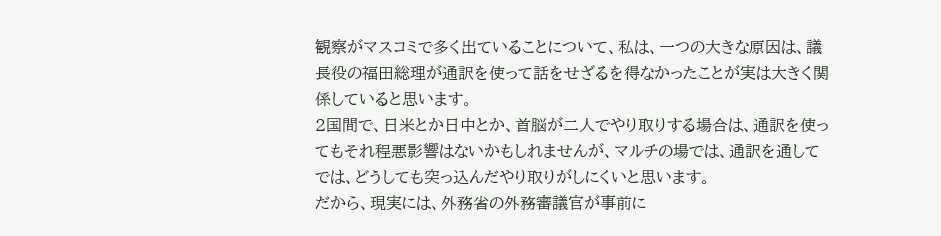観察がマスコミで多く出ていることについて、私は、一つの大きな原因は、議長役の福田総理が通訳を使って話をせざるを得なかったことが実は大きく関係していると思います。
2国間で、日米とか日中とか、首脳が二人でやり取りする場合は、通訳を使ってもそれ程悪影響はないかもしれませんが、マルチの場では、通訳を通してでは、どうしても突っ込んだやり取りがしにくいと思います。
だから、現実には、外務省の外務審議官が事前に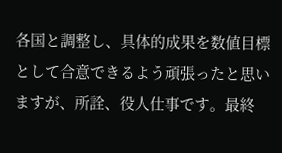各国と調整し、具体的成果を数値目標として合意できるよう頑張ったと思いますが、所詮、役人仕事です。最終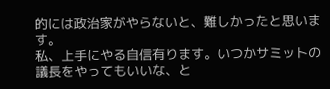的には政治家がやらないと、難しかったと思います。
私、上手にやる自信有ります。いつかサミットの議長をやってもいいな、と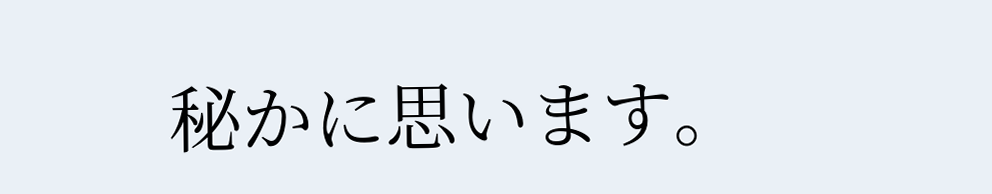秘かに思います。